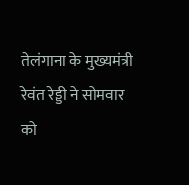तेलंगाना के मुख्यमंत्री रेवंत रेड्डी ने सोमवार को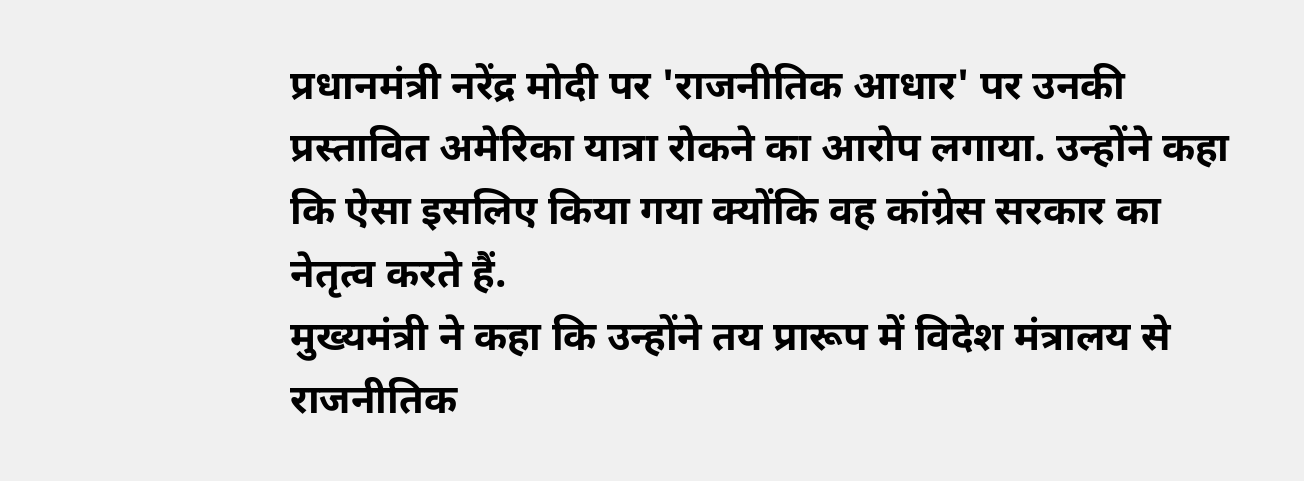प्रधानमंत्री नरेंद्र मोदी पर 'राजनीतिक आधार' पर उनकी प्रस्तावित अमेरिका यात्रा रोकने का आरोप लगाया. उन्होंने कहा कि ऐसा इसलिए किया गया क्योंकि वह कांग्रेस सरकार का नेतृत्व करते हैं.
मुख्यमंत्री ने कहा कि उन्होंने तय प्रारूप में विदेश मंत्रालय से राजनीतिक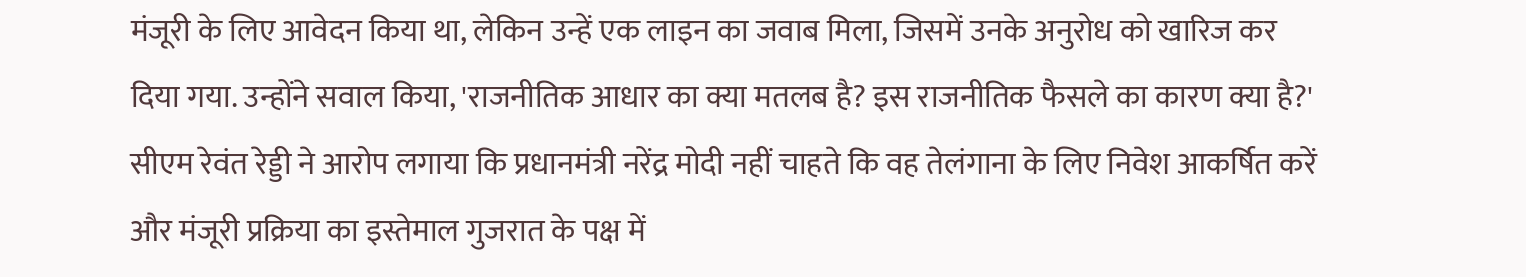मंजूरी के लिए आवेदन किया था, लेकिन उन्हें एक लाइन का जवाब मिला, जिसमें उनके अनुरोध को खारिज कर दिया गया. उन्होंने सवाल किया, 'राजनीतिक आधार का क्या मतलब है? इस राजनीतिक फैसले का कारण क्या है?'
सीएम रेवंत रेड्डी ने आरोप लगाया कि प्रधानमंत्री नरेंद्र मोदी नहीं चाहते कि वह तेलंगाना के लिए निवेश आकर्षित करें और मंजूरी प्रक्रिया का इस्तेमाल गुजरात के पक्ष में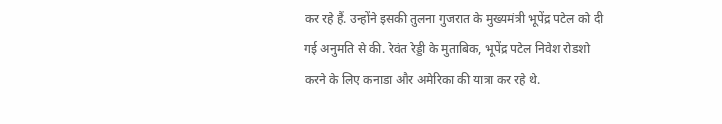कर रहे हैं. उन्होंने इसकी तुलना गुजरात के मुख्यमंत्री भूपेंद्र पटेल को दी गई अनुमति से की. रेवंत रेड्डी के मुताबिक, भूपेंद्र पटेल निवेश रोडशो करने के लिए कनाडा और अमेरिका की यात्रा कर रहे थे.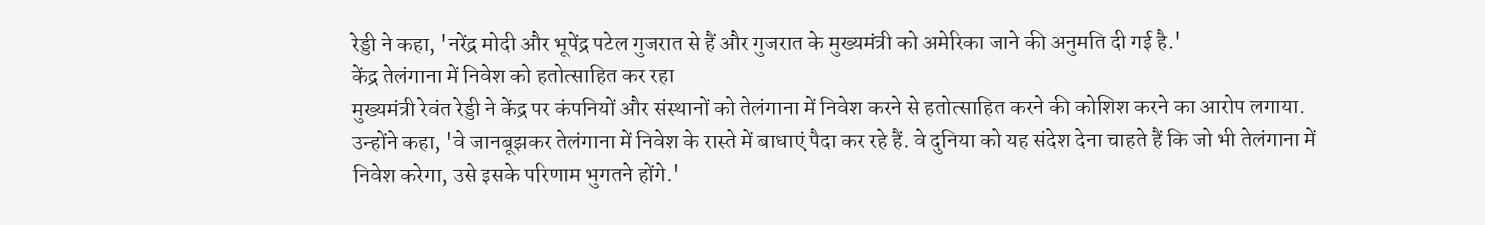रेड्डी ने कहा, 'नरेंद्र मोदी और भूपेंद्र पटेल गुजरात से हैं और गुजरात के मुख्यमंत्री को अमेरिका जाने की अनुमति दी गई है.'
केंद्र तेलंगाना में निवेश को हतोत्साहित कर रहा
मुख्यमंत्री रेवंत रेड्डी ने केंद्र पर कंपनियों और संस्थानों को तेलंगाना में निवेश करने से हतोत्साहित करने की कोशिश करने का आरोप लगाया. उन्होंने कहा, 'वे जानबूझकर तेलंगाना में निवेश के रास्ते में बाधाएं पैदा कर रहे हैं. वे दुनिया को यह संदेश देना चाहते हैं कि जो भी तेलंगाना में निवेश करेगा, उसे इसके परिणाम भुगतने होंगे.'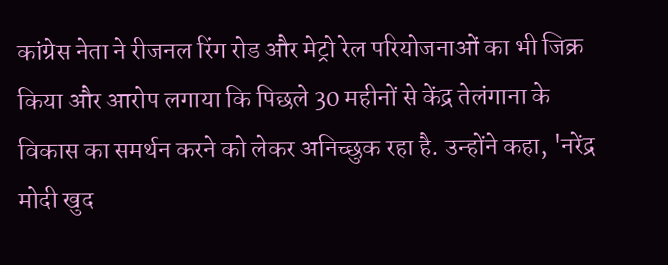कांग्रेस नेता ने रीजनल रिंग रोड और मेट्रो रेल परियोजनाओं का भी जिक्र किया और आरोप लगाया कि पिछले 30 महीनों से केंद्र तेलंगाना के विकास का समर्थन करने को लेकर अनिच्छुक रहा है. उन्होंने कहा, 'नरेंद्र मोदी खुद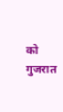को गुजरात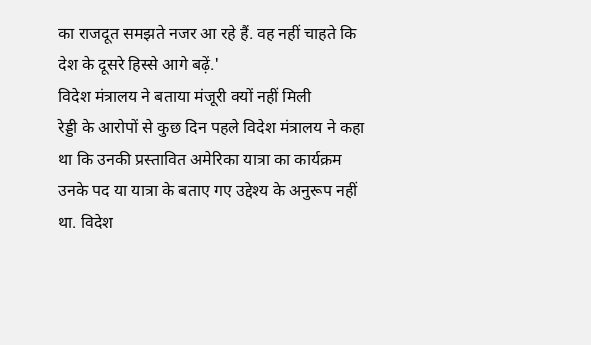का राजदूत समझते नजर आ रहे हैं. वह नहीं चाहते कि देश के दूसरे हिस्से आगे बढ़ें.'
विदेश मंत्रालय ने बताया मंजूरी क्यों नहीं मिली
रेड्डी के आरोपों से कुछ दिन पहले विदेश मंत्रालय ने कहा था कि उनकी प्रस्तावित अमेरिका यात्रा का कार्यक्रम उनके पद या यात्रा के बताए गए उद्देश्य के अनुरूप नहीं था. विदेश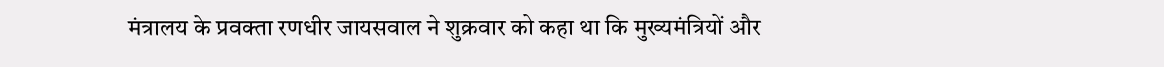मंत्रालय के प्रवक्ता रणधीर जायसवाल ने शुक्रवार को कहा था कि मुख्यमंत्रियों और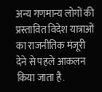अन्य गणमान्य लोगों की प्रस्तावित विदेश यात्राओं का राजनीतिक मंजूरी देने से पहले आकलन किया जाता है.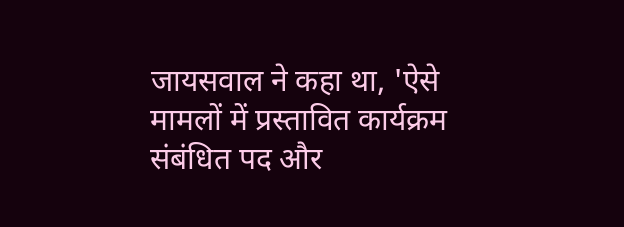जायसवाल ने कहा था, 'ऐसे मामलों में प्रस्तावित कार्यक्रम संबंधित पद और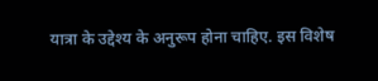यात्रा के उद्देश्य के अनुरूप होना चाहिए. इस विशेष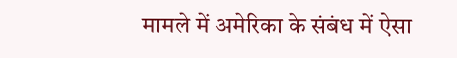मामले में अमेरिका के संबंध में ऐसा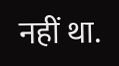नहीं था.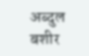अब्दुल बशीर